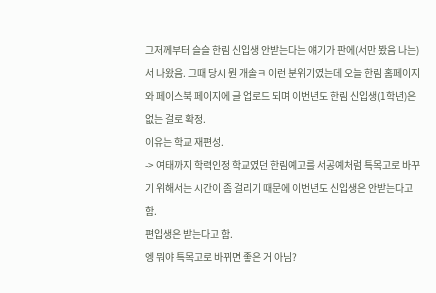그저께부터 슬슬 한림 신입생 안받는다는 얘기가 판에(서만 봤음 나는)서 나왔음. 그때 당시 뭔 개솔ㅋ 이런 분위기였는데 오늘 한림 홈페이지와 페이스북 페이지에 글 업로드 되며 이번년도 한림 신입생(1학년)은 없는 걸로 확정.
이유는 학교 재편성.
-> 여태까지 학력인정 학교였던 한림예고를 서공예처럼 특목고로 바꾸기 위해서는 시간이 좀 걸리기 때문에 이번년도 신입생은 안받는다고 함.
편입생은 받는다고 함.
엥 뭐야 특목고로 바뀌면 좋은 거 아님?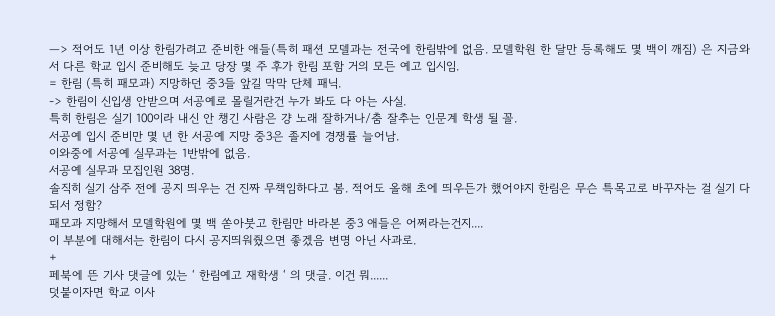—> 적어도 1년 이상 한림가려고 준비한 애들(특히 패션 모델과는 전국에 한림밖에 없음. 모델학원 한 달만 등록해도 몇 백이 깨짐) 은 지금와서 다른 학교 입시 준비해도 늦고 당장 몇 주 후가 한림 포함 거의 모든 예고 입시임.
= 한림 (특히 패모과) 지망하던 중3들 앞길 막막 단체 패닉.
-> 한림이 신입생 안받으며 서공예로 몰릴거란건 누가 봐도 다 아는 사실.
특히 한림은 실기 100이라 내신 안 챙긴 사람은 걍 노래 잘하거나/춤 잘추는 인문계 학생 될 꼴.
서공예 입시 준비만 몇 년 한 서공예 지망 중3은 졸지에 경쟁률 늘어남.
이와중에 서공예 실무과는 1반밖에 없음.
서공예 실무과 모집인원 38명.
솔직히 실기 삼주 전에 공지 띄우는 건 진짜 무책임하다고 봄. 적어도 올해 초에 띄우든가 했어야지 한림은 무슨 특목고로 바꾸자는 걸 실기 다되서 정함?
패모과 지망해서 모델학원에 몇 백 쏟아붓고 한림만 바라본 중3 애들은 어쩌라는건지....
이 부분에 대해서는 한림이 다시 공지띄워줬으면 좋겠음 변명 아닌 사과로.
+
페북에 뜬 기사 댓글에 있는 ‘ 한림예고 재학생 ‘ 의 댓글. 이건 뭐......
덧붙이자면 학교 이사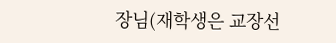장님(재학생은 교장선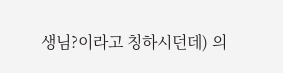생님?이라고 칭하시던데) 의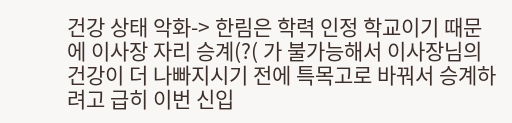건강 상태 악화-> 한림은 학력 인정 학교이기 때문에 이사장 자리 승계(?( 가 불가능해서 이사장님의 건강이 더 나빠지시기 전에 특목고로 바꿔서 승계하려고 급히 이번 신입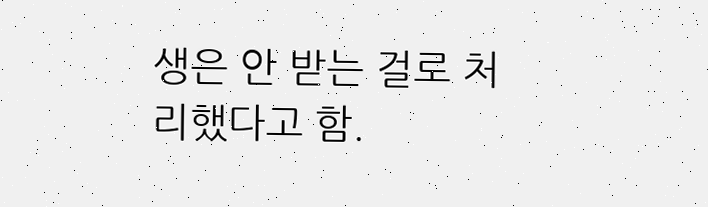생은 안 받는 걸로 처리했다고 함.